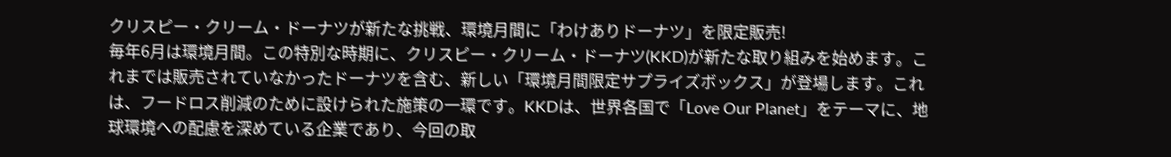クリスピー・クリーム・ドーナツが新たな挑戦、環境月間に「わけありドーナツ」を限定販売!
毎年6月は環境月間。この特別な時期に、クリスピー・クリーム・ドーナツ(KKD)が新たな取り組みを始めます。これまでは販売されていなかったドーナツを含む、新しい「環境月間限定サプライズボックス」が登場します。これは、フードロス削減のために設けられた施策の一環です。KKDは、世界各国で「Love Our Planet」をテーマに、地球環境への配慮を深めている企業であり、今回の取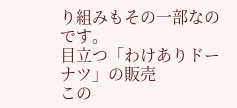り組みもその一部なのです。
目立つ「わけありドーナツ」の販売
この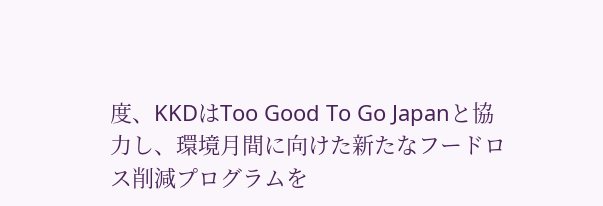度、KKDはToo Good To Go Japanと協力し、環境月間に向けた新たなフードロス削減プログラムを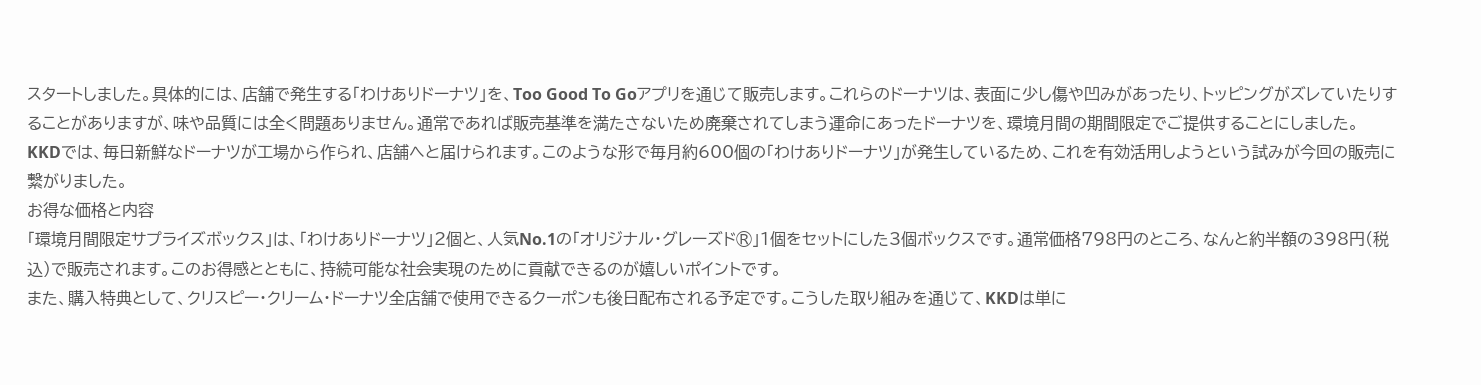スタートしました。具体的には、店舗で発生する「わけありドーナツ」を、Too Good To Goアプリを通じて販売します。これらのドーナツは、表面に少し傷や凹みがあったり、トッピングがズレていたりすることがありますが、味や品質には全く問題ありません。通常であれば販売基準を満たさないため廃棄されてしまう運命にあったドーナツを、環境月間の期間限定でご提供することにしました。
KKDでは、毎日新鮮なドーナツが工場から作られ、店舗へと届けられます。このような形で毎月約600個の「わけありドーナツ」が発生しているため、これを有効活用しようという試みが今回の販売に繋がりました。
お得な価格と内容
「環境月間限定サプライズボックス」は、「わけありドーナツ」2個と、人気No.1の「オリジナル・グレーズド®」1個をセットにした3個ボックスです。通常価格798円のところ、なんと約半額の398円(税込)で販売されます。このお得感とともに、持続可能な社会実現のために貢献できるのが嬉しいポイントです。
また、購入特典として、クリスピー・クリーム・ドーナツ全店舗で使用できるクーポンも後日配布される予定です。こうした取り組みを通じて、KKDは単に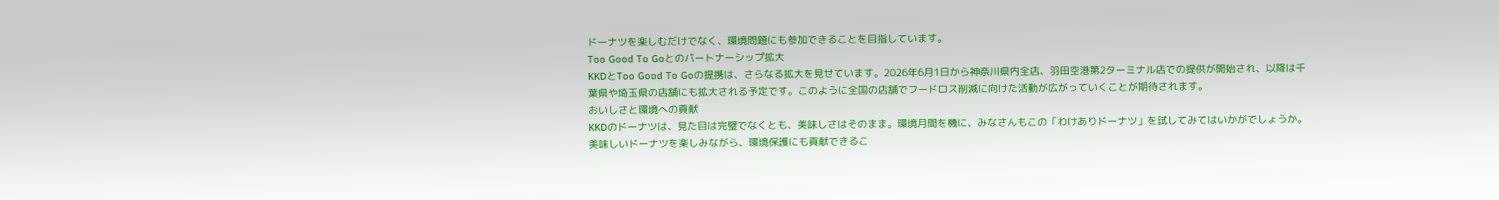ドーナツを楽しむだけでなく、環境問題にも参加できることを目指しています。
Too Good To Goとのパートナーシップ拡大
KKDとToo Good To Goの提携は、さらなる拡大を見せています。2026年6月1日から神奈川県内全店、羽田空港第2ターミナル店での提供が開始され、以降は千葉県や埼玉県の店舗にも拡大される予定です。このように全国の店舗でフードロス削減に向けた活動が広がっていくことが期待されます。
おいしさと環境への貢献
KKDのドーナツは、見た目は完璧でなくとも、美味しさはそのまま。環境月間を機に、みなさんもこの「わけありドーナツ」を試してみてはいかがでしょうか。美味しいドーナツを楽しみながら、環境保護にも貢献できるこ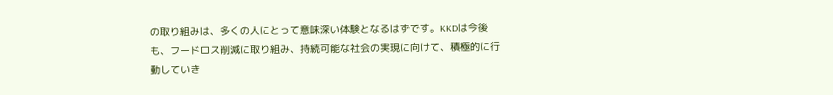の取り組みは、多くの人にとって意味深い体験となるはずです。KKDは今後も、フードロス削減に取り組み、持続可能な社会の実現に向けて、積極的に行動していき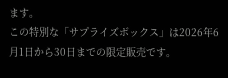ます。
この特別な「サプライズボックス」は2026年6月1日から30日までの限定販売です。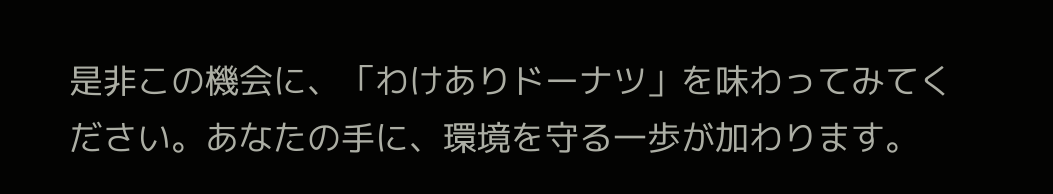是非この機会に、「わけありドーナツ」を味わってみてください。あなたの手に、環境を守る一歩が加わります。